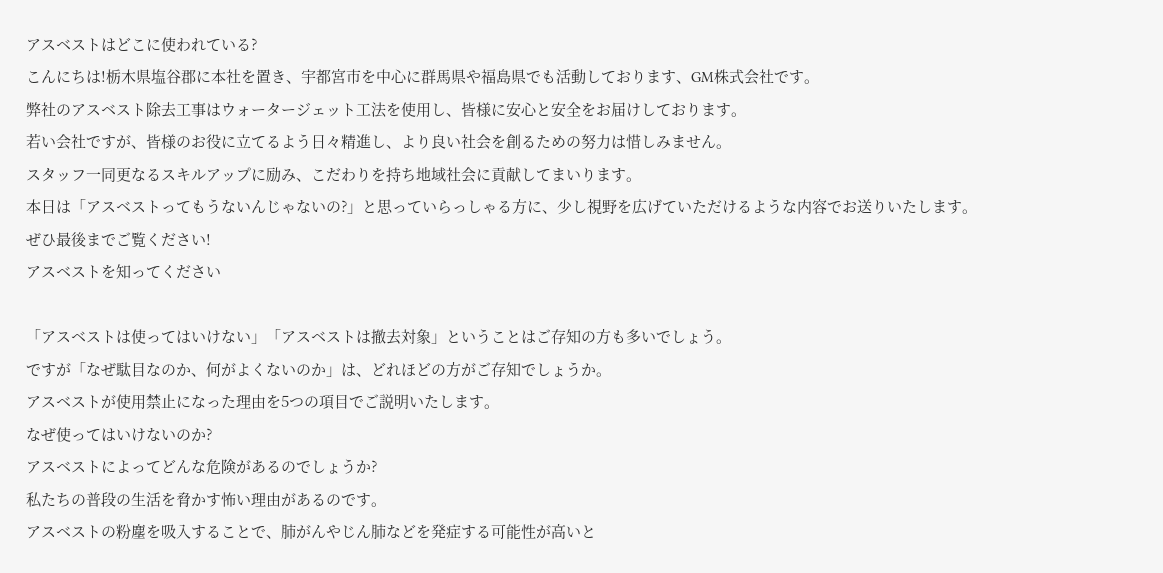アスベストはどこに使われている?
こんにちは!栃木県塩谷郡に本社を置き、宇都宮市を中心に群馬県や福島県でも活動しております、GM株式会社です。
弊社のアスベスト除去工事はウォータージェット工法を使用し、皆様に安心と安全をお届けしております。
若い会社ですが、皆様のお役に立てるよう日々精進し、より良い社会を創るための努力は惜しみません。
スタッフ一同更なるスキルアップに励み、こだわりを持ち地域社会に貢献してまいります。
本日は「アスベストってもうないんじゃないの?」と思っていらっしゃる方に、少し視野を広げていただけるような内容でお送りいたします。
ぜひ最後までご覧ください!
アスベストを知ってください

「アスベストは使ってはいけない」「アスベストは撤去対象」ということはご存知の方も多いでしょう。
ですが「なぜ駄目なのか、何がよくないのか」は、どれほどの方がご存知でしょうか。
アスベストが使用禁止になった理由を5つの項目でご説明いたします。
なぜ使ってはいけないのか?
アスベストによってどんな危険があるのでしょうか?
私たちの普段の生活を脅かす怖い理由があるのです。
アスベストの粉塵を吸入することで、肺がんやじん肺などを発症する可能性が高いと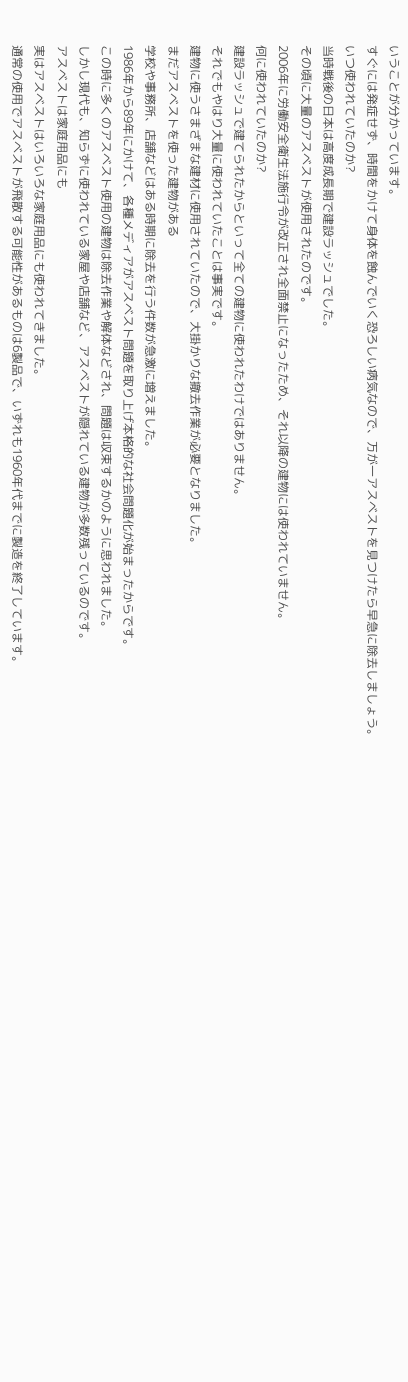いうことが分かっています。
すぐには発症せず、時間をかけて身体を蝕んでいく恐ろしい病気なので、万が一アスベストを見つけたら早急に除去しましょう。
いつ使われていたのか?
当時戦後の日本は高度成長期で建設ラッシュでした。
その頃に大量のアスベストが使用されたのです。
2006年に労働安全衛生法施行令が改正され全面禁止になったため、それ以降の建物には使われていません。
何に使われていたのか?
建設ラッシュで建てられたからといって全ての建物に使われたわけではありません。
それでもやはり大量に使われていたことは事実です。
建物に使うさまざまな建材に使用されていたので、大掛かりな撤去作業が必要となりました。
まだアスベストを使った建物がある
学校や事務所、店舗などはある時期に除去を行う件数が急激に増えました。
1986年から89年にかけて、各種メディアがアスベスト問題を取り上げ本格的な社会問題化が始まったからです。
この時に多くのアスベスト使用の建物は除去作業や解体などされ、問題は収束するかのように思われました。
しかし現代も、知らずに使われている家屋や店舗など、アスベストが隠れている建物が多数残っているのです。
アスベストは家庭用品にも
実はアスベストはいろいろな家庭用品にも使われてきました。
通常の使用でアスベストが飛散する可能性があるものは6製品で、いずれも1960年代までに製造を終了しています。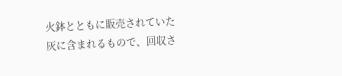火鉢とともに販売されていた灰に含まれるもので、回収さ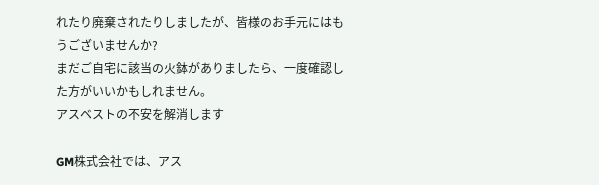れたり廃棄されたりしましたが、皆様のお手元にはもうございませんか?
まだご自宅に該当の火鉢がありましたら、一度確認した方がいいかもしれません。
アスベストの不安を解消します

GM株式会社では、アス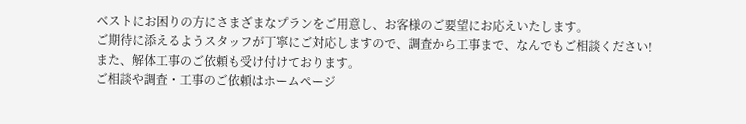ベストにお困りの方にさまざまなプランをご用意し、お客様のご要望にお応えいたします。
ご期待に添えるようスタッフが丁寧にご対応しますので、調査から工事まで、なんでもご相談ください!
また、解体工事のご依頼も受け付けております。
ご相談や調査・工事のご依頼はホームページ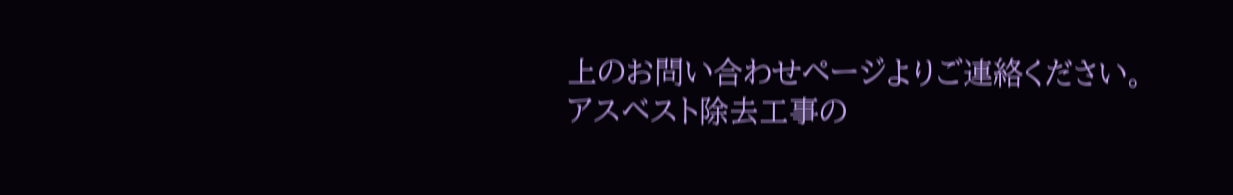上のお問い合わせページよりご連絡ください。
アスベスト除去工事の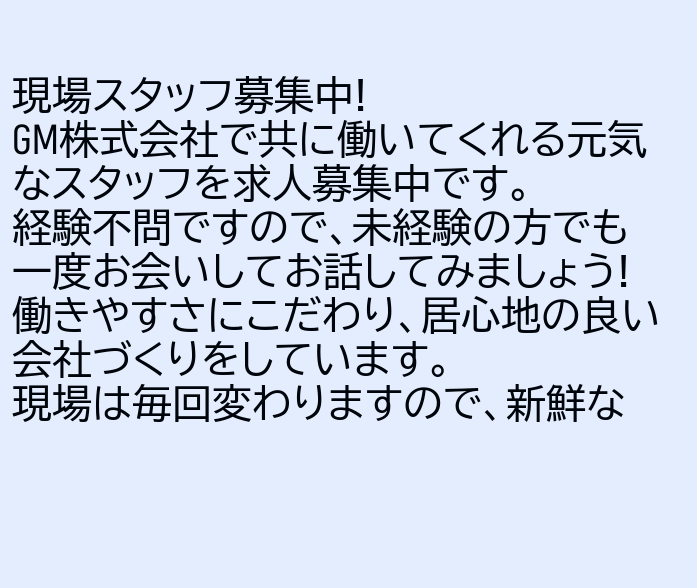現場スタッフ募集中!
GM株式会社で共に働いてくれる元気なスタッフを求人募集中です。
経験不問ですので、未経験の方でも一度お会いしてお話してみましょう!
働きやすさにこだわり、居心地の良い会社づくりをしています。
現場は毎回変わりますので、新鮮な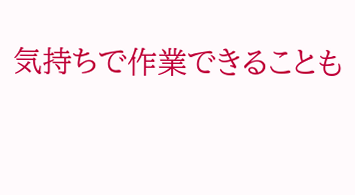気持ちで作業できることも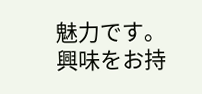魅力です。
興味をお持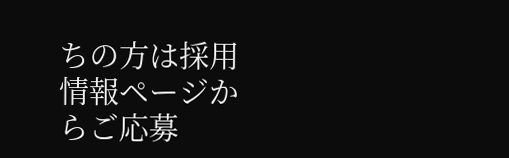ちの方は採用情報ページからご応募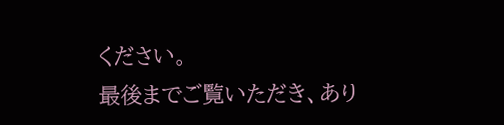ください。
最後までご覧いただき、あり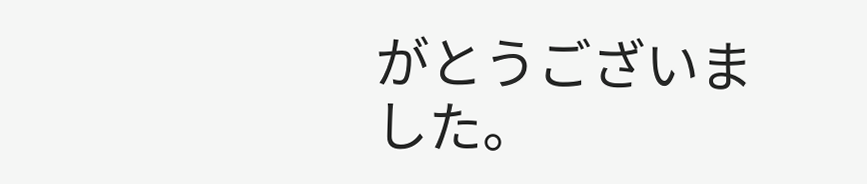がとうございました。